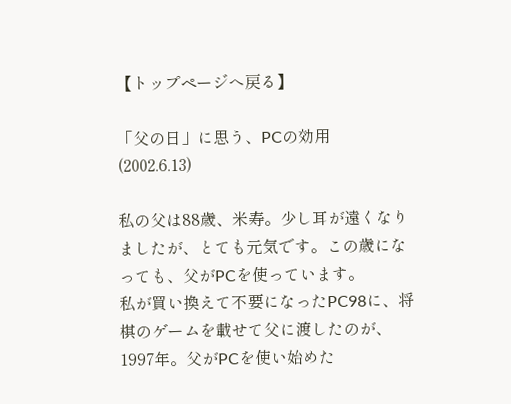【トップページへ戻る】

「父の日」に思う、PCの効用      (2002.6.13)

私の父は88歳、米寿。少し耳が遠くなりましたが、とても元気です。この歳になっても、父がPCを使っています。
私が買い換えて不要になったPC98に、将棋のゲームを載せて父に渡したのが、1997年。父がPCを使い始めた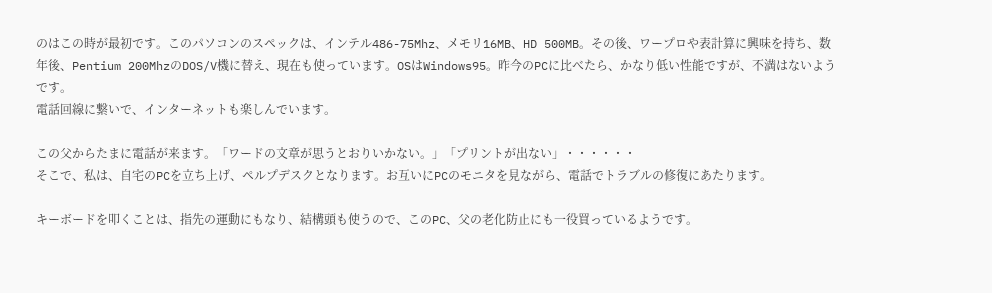のはこの時が最初です。このパソコンのスペックは、インテル486-75Mhz、メモリ16MB、HD 500MB。その後、ワープロや表計算に興味を持ち、数年後、Pentium 200MhzのDOS/V機に替え、現在も使っています。OSはWindows95。昨今のPCに比べたら、かなり低い性能ですが、不満はないようです。
電話回線に繋いで、インターネットも楽しんでいます。

この父からたまに電話が来ます。「ワードの文章が思うとおりいかない。」「プリントが出ない」・・・・・・
そこで、私は、自宅のPCを立ち上げ、ペルプデスクとなります。お互いにPCのモニタを見ながら、電話でトラブルの修復にあたります。

キーボードを叩くことは、指先の運動にもなり、結構頭も使うので、このPC、父の老化防止にも一役買っているようです。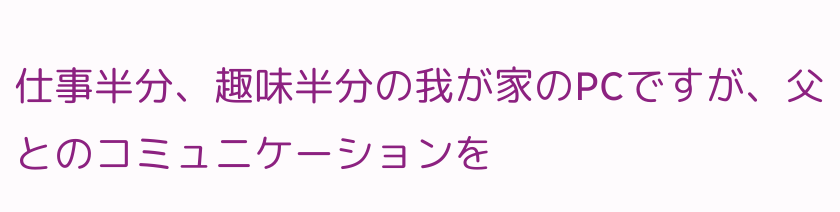仕事半分、趣味半分の我が家のPCですが、父とのコミュニケーションを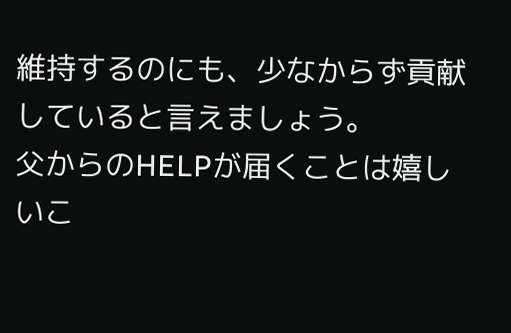維持するのにも、少なからず貢献していると言えましょう。
父からのHELPが届くことは嬉しいこ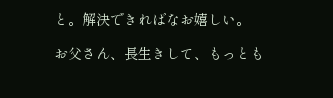と。解決できればなお嬉しい。

お父さん、長生きして、もっとも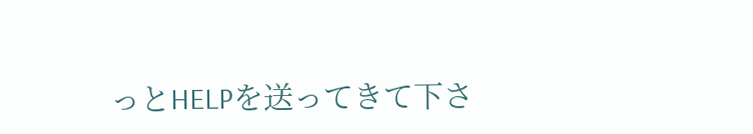っとHELPを送ってきて下さ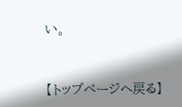い。


【トップページへ戻る】